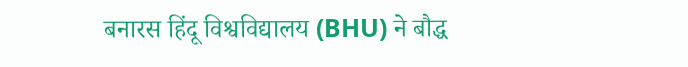बनारस हिंदू विश्वविद्यालय (BHU) ने बौद्ध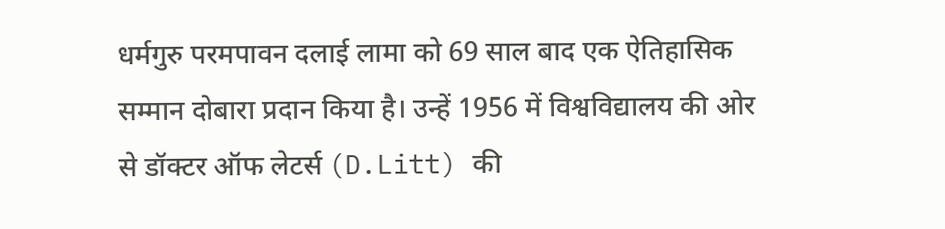धर्मगुरु परमपावन दलाई लामा को 69 साल बाद एक ऐतिहासिक सम्मान दोबारा प्रदान किया है। उन्हें 1956 में विश्वविद्यालय की ओर से डॉक्टर ऑफ लेटर्स (D.Litt) की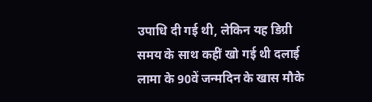उपाधि दी गई थी, लेकिन यह डिग्री समय के साथ कहीं खो गई थी दलाई लामा के 90वें जन्मदिन के खास मौके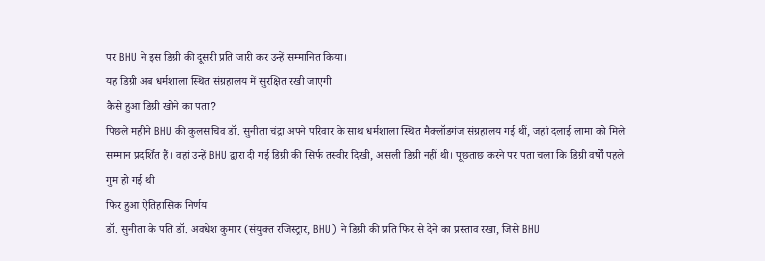पर BHU ने इस डिग्री की दूसरी प्रति जारी कर उन्हें सम्मानित किया।
यह डिग्री अब धर्मशाला स्थित संग्रहालय में सुरक्षित रखी जाएगी
कैसे हुआ डिग्री खोने का पता?
पिछले महीने BHU की कुलसचिव डॉ. सुनीता चंद्रा अपने परिवार के साथ धर्मशाला स्थित मैक्लॉडगंज संग्रहालय गई थीं, जहां दलाई लामा को मिले सम्मान प्रदर्शित हैं। वहां उन्हें BHU द्वारा दी गई डिग्री की सिर्फ तस्वीर दिखी, असली डिग्री नहीं थी। पूछताछ करने पर पता चला कि डिग्री वर्षों पहले गुम हो गई थी
फिर हुआ ऐतिहासिक निर्णय
डॉ. सुनीता के पति डॉ. अवधेश कुमार (संयुक्त रजिस्ट्रार, BHU) ने डिग्री की प्रति फिर से देने का प्रस्ताव रखा, जिसे BHU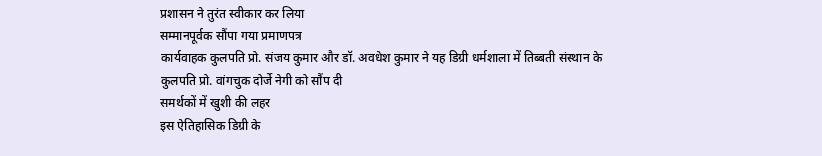प्रशासन ने तुरंत स्वीकार कर लिया
सम्मानपूर्वक सौंपा गया प्रमाणपत्र
कार्यवाहक कुलपति प्रो. संजय कुमार और डॉ. अवधेश कुमार ने यह डिग्री धर्मशाला में तिब्बती संस्थान के कुलपति प्रो. वांगचुक दोर्जे नेगी को सौंप दी
समर्थकों में खुशी की लहर
इस ऐतिहासिक डिग्री के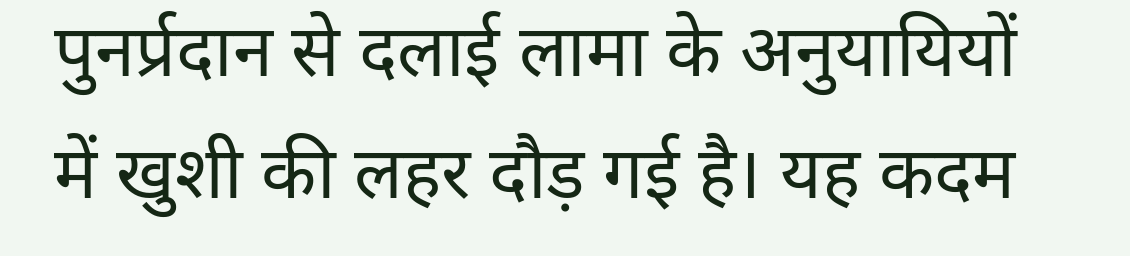पुनर्प्रदान से दलाई लामा के अनुयायियों में खुशी की लहर दौड़ गई है। यह कदम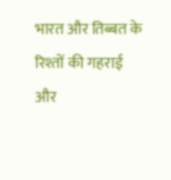भारत और तिब्बत के रिश्तों की गहराई और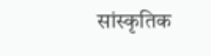सांस्कृतिक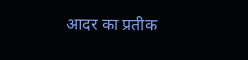आदर का प्रतीक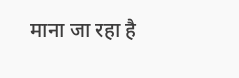माना जा रहा है